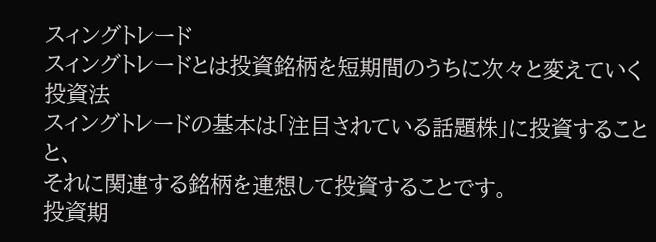スィングトレード
スィングトレードとは投資銘柄を短期間のうちに次々と変えていく投資法
スィングトレードの基本は「注目されている話題株」に投資することと、
それに関連する銘柄を連想して投資することです。
投資期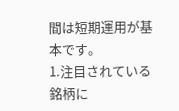間は短期運用が基本です。
1.注目されている銘柄に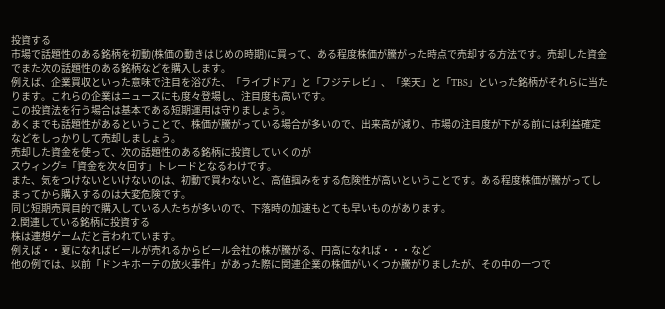投資する
市場で話題性のある銘柄を初動(株価の動きはじめの時期)に買って、ある程度株価が騰がった時点で売却する方法です。売却した資金でまた次の話題性のある銘柄などを購入します。
例えば、企業買収といった意味で注目を浴びた、「ライブドア」と「フジテレビ」、「楽天」と「TBS」といった銘柄がそれらに当たります。これらの企業はニュースにも度々登場し、注目度も高いです。
この投資法を行う場合は基本である短期運用は守りましょう。
あくまでも話題性があるということで、株価が騰がっている場合が多いので、出来高が減り、市場の注目度が下がる前には利益確定などをしっかりして売却しましょう。
売却した資金を使って、次の話題性のある銘柄に投資していくのが
スウィング=「資金を次々回す」トレードとなるわけです。
また、気をつけないといけないのは、初動で買わないと、高値掴みをする危険性が高いということです。ある程度株価が騰がってしまってから購入するのは大変危険です。
同じ短期売買目的で購入している人たちが多いので、下落時の加速もとても早いものがあります。
2.関連している銘柄に投資する
株は連想ゲームだと言われています。
例えば・・夏になればビールが売れるからビール会社の株が騰がる、円高になれば・・・など
他の例では、以前「ドンキホーテの放火事件」があった際に関連企業の株価がいくつか騰がりましたが、その中の一つで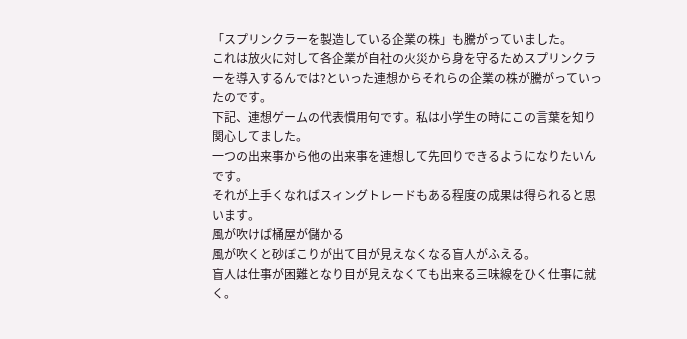「スプリンクラーを製造している企業の株」も騰がっていました。
これは放火に対して各企業が自社の火災から身を守るためスプリンクラーを導入するんでは?といった連想からそれらの企業の株が騰がっていったのです。
下記、連想ゲームの代表慣用句です。私は小学生の時にこの言葉を知り関心してました。
一つの出来事から他の出来事を連想して先回りできるようになりたいんです。
それが上手くなればスィングトレードもある程度の成果は得られると思います。
風が吹けば桶屋が儲かる
風が吹くと砂ぼこりが出て目が見えなくなる盲人がふえる。
盲人は仕事が困難となり目が見えなくても出来る三味線をひく仕事に就く。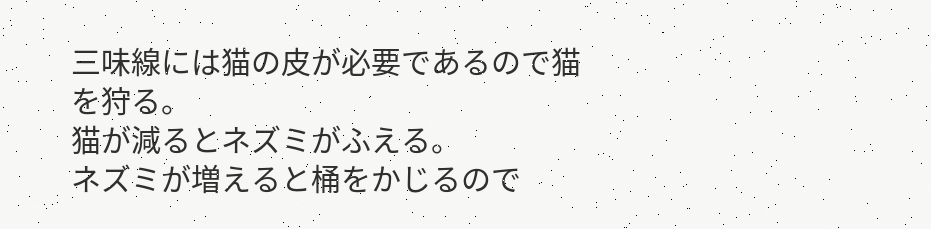三味線には猫の皮が必要であるので猫を狩る。
猫が減るとネズミがふえる。
ネズミが増えると桶をかじるので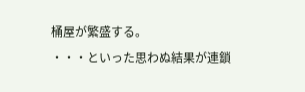桶屋が繁盛する。
・・・といった思わぬ結果が連鎖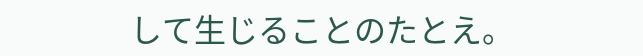して生じることのたとえ。